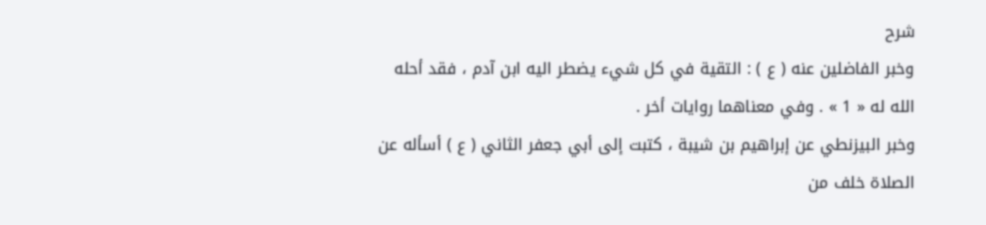شرح
وخبر الفاضلين عنه ( ع ) : التقية في كل شيء يضطر اليه ابن آدم ، فقد أحله الله له « 1 » . وفي معناهما روايات أخر .
وخبر البيزنطي عن إبراهيم بن شيبة ، كتبت إلى أبي جعفر الثاني ( ع ) أسأله عن الصلاة خلف من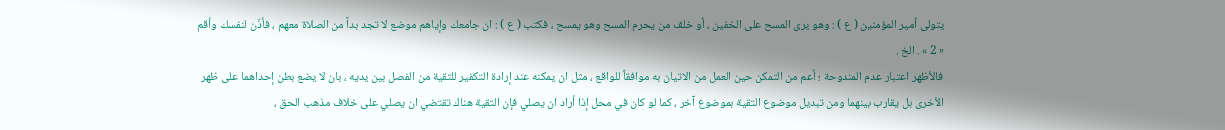يتولى أمير المؤمنين ( ع ) : وهو يرى المسح على الخفين ، أو خلف من يحرم المسح وهو يمسح ، فكتب ( ع ) : ان جامعك وإياهم موضع لا تجد بداً من الصلاة معهم ، فأذّن لنفسك وأقم « 2 » . الخ .
فالأظهر اعتبار عدم المندوحة ؛ أعم من التمكن حين العمل من الاتيان به موافقاً للواقع ، مثل ان يمكنه عند إرادة التكفير للتقية من الفصل بين يديه ، بان لا يضع بطن إحداهما على ظهر الأخرى بل يقارب بينهما ومن تبديل موضوع التقية بموضوع آخر ، كما لو كان في محل إذا أراد ان يصلي فإن التقية هناك تقتضي ان يصلي على خلاف مذهب الحق ،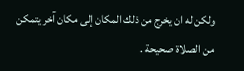ولكن له ان يخرج من ذلك المكان إلى مكان آخر يتمكن من الصلاة صحيحة .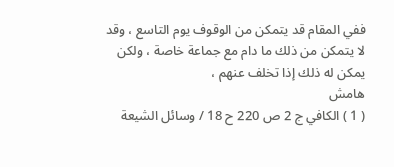ففي المقام قد يتمكن من الوقوف يوم التاسع ، وقد لا يتمكن من ذلك ما دام مع جماعة خاصة ، ولكن يمكن له ذلك إذا تخلف عنهم ،
هامش
( 1 ) الكافي ج 2 ص 220 ح 18 / وسائل الشيعة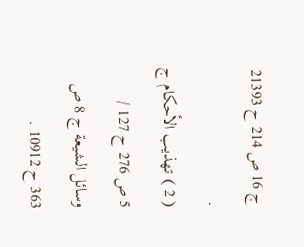ج 16 ص 214 ح 21393 .
( 2 ) تهذيب الأحكام ج 5 ص 276 ح 127 / وسائل الشيعة ج 8 ص 363 ح 10912 .